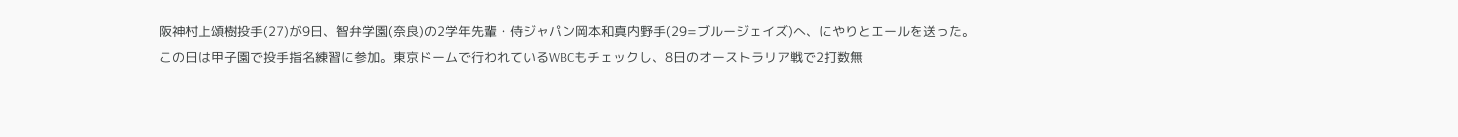阪神村上頌樹投手(27)が9日、智弁学園(奈良)の2学年先輩・侍ジャパン岡本和真内野手(29=ブルージェイズ)へ、にやりとエールを送った。
この日は甲子園で投手指名練習に参加。東京ドームで行われているWBCもチェックし、8日のオーストラリア戦で2打数無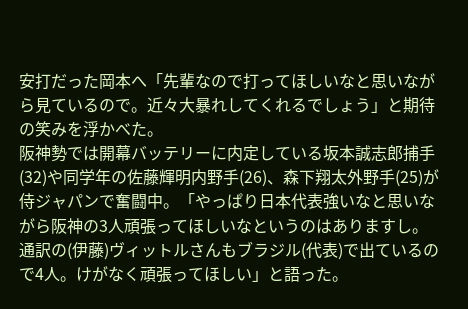安打だった岡本へ「先輩なので打ってほしいなと思いながら見ているので。近々大暴れしてくれるでしょう」と期待の笑みを浮かべた。
阪神勢では開幕バッテリーに内定している坂本誠志郎捕手(32)や同学年の佐藤輝明内野手(26)、森下翔太外野手(25)が侍ジャパンで奮闘中。「やっぱり日本代表強いなと思いながら阪神の3人頑張ってほしいなというのはありますし。通訳の(伊藤)ヴィットルさんもブラジル(代表)で出ているので4人。けがなく頑張ってほしい」と語った。